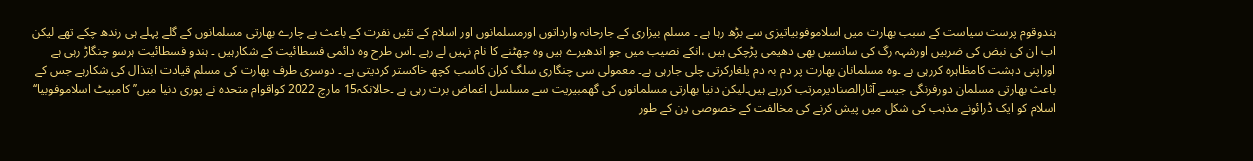ہندوقوم پرست سیاست کے سبب بھارت میں اسلاموفوبیاتیزی سے بڑھ رہا ہے ۔ مسلم بیزاری کے جارحانہ وارداتوں اورمسلمانوں اور اسلام کے تئیں نفرت کے باعث بے چارے بھارتی مسلمانوں کے گلے پہلے ہی رندھ چکے تھے لیکن اب ان کی نبض کی ضربیں اورشہہ رگ کی سانسیں بھی دھیمی پڑچکی ہیں ،انکے نصیب میں جو اندھیرے ہیں وہ چھٹنے کا نام نہیں لے رہے ۔اس طرح وہ دائمی فسطائیت کے شکارہیں ۔ ہندو فسطائیت ہرسو چنگاڑ رہی ہے اوراپنی دہشت کامظاہرہ کررہی ہے ۔وہ مسلمانان بھارت پر دم بہ دم یلغارکرتی چلی جارہی ہے۔ معمولی سی چنگاری سلگ کران کاسب کچھ خاکستر کردیتی ہے ۔ دوسری طرف بھارت کی مسلم قیادت ابتذال کی شکارہے جس کے باعث بھارتی مسلمان دورفرنگی جیسے آثارالصنادیرمرتب کررہے ہیں۔لیکن دنیا بھارتی مسلمانوں کی گھمبیریت سے مسلسل اغماض برت رہی ہے ۔حالانکہ15 مارچ 2022 کواقوام متحدہ نے پوری دنیا میں’’کامبیٹ اسلاموفوبیا‘‘ اسلام کو ایک ڈرائونے مذہب کی شکل میں پیش کرنے کی مخالفت کے خصوصی دِن کے طور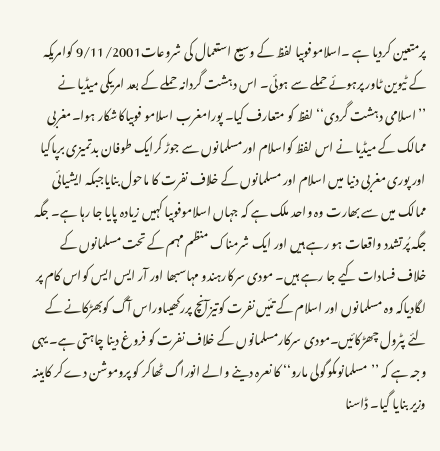پرمتعین کردیا ہے ۔اسلاموفوبیا لفظ کے وسیع استعمال کی شروعات9/11/2001 کوامریکہ کے ٹیوین ٹاور پرہوئے حملے سے ہوئی۔ اس دہشت گردانہ حملے کے بعد امریکی میڈیا نے ’’اسلامی دہشت گردی‘‘ لفظ کو متعارف کیا۔ پورامغرب اسلامو فوبیاکاشکار ہوا۔مغربی ممالک کے میڈیا نے اس لفظ کواسلام اورمسلمانوں سے جوڑ کرایک طوفان بدتمیزی برپاکیا اور پوری مغربی دنیا میں اسلام اور مسلمانوں کے خلاف نفرت کا ماحول بنایاجبکہ ایشیائی ممالک میں سے بھارت وہ واحد ملک ہے کہ جہاں اسلاموفوبیا کہیں زیادہ پایا جا رہا ہے۔ جگہ جگہ پُرتشدد واقعات ہو رہے ہیں اور ایک شرمناک منظم مہم کے تحت مسلمانوں کے خلاف فسادات کیے جا رہے ہیں۔ مودی سرکارہندو مہاسبھا اور آر ایس ایس کواس کام پر لگادیاکہ وہ مسلمانوں اور اسلام کے تئیں نفرت کوتیزآنچ پررکھیںاوراس آگ کوبھڑکانے کے لئے پٹرول چھڑکائیں۔مودی سرکارمسلمانوں کے خلاف نفرت کو فروغ دینا چاہتی ہے۔ یہی وجہ ہے کہ ’’مسلمانوںکوگولی مارو‘‘ کا نعرہ دینے والے انوراگ ٹھاکر کو پروموشن دے کر کابینہ وزیر بنایا گیا۔ ڈاسنا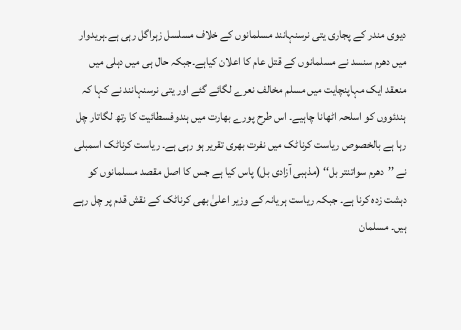دیوی مندر کے پجاری یتی نرسنہانند مسلمانوں کے خلاف مسلسل زہراگل رہی ہے۔ہریدوار میں دھرم سنسد نے مسلمانوں کے قتل عام کا اعلان کیاہے۔جبکہ حال ہی میں دہلی میں منعقد ایک مہاپنچایت میں مسلم مخالف نعرے لگائے گئے اور یتی نرسنہانند نے کہا کہ ہندئووں کو اسلحہ اٹھانا چاہیے۔ اس طرح پورے بھارت میں ہندوفسطائیت کا رتھ لگاتار چل رہا ہے بالخصوص ریاست کرناٹک میں نفرت بھری تقریر ہو رہی ہے۔ ریاست کرناٹک اسمبلی نے ’’دھرم سواتنتر بل‘‘ (مذہبی آزادی بل) پاس کیا ہے جس کا اصل مقصد مسلمانوں کو دہشت زدہ کرنا ہے۔ جبکہ ریاست ہریانہ کے وزیر اعلیٰ بھی کرناٹک کے نقش قدم پر چل رہے ہیں۔ مسلمان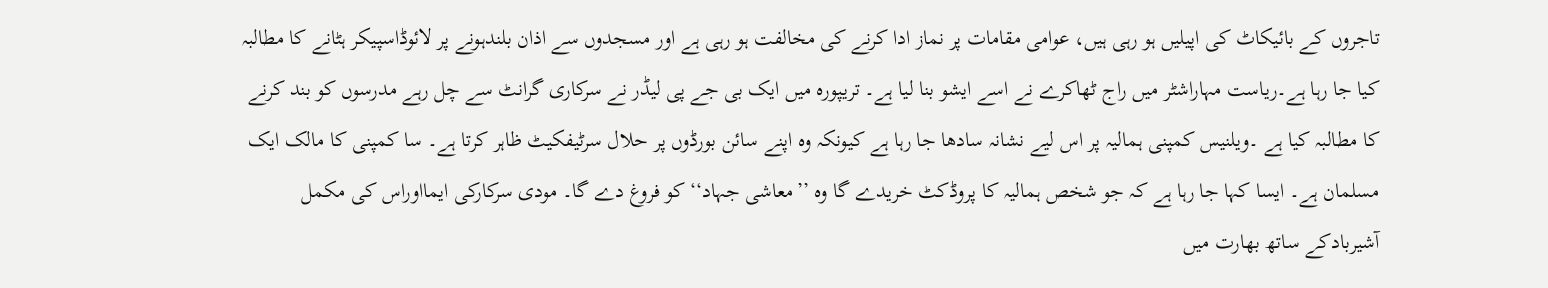تاجروں کے بائیکاٹ کی اپیلیں ہو رہی ہیں، عوامی مقامات پر نماز ادا کرنے کی مخالفت ہو رہی ہے اور مسجدوں سے اذان بلندہونے پر لائوڈاسپیکر ہٹانے کا مطالبہ کیا جا رہا ہے۔ریاست مہاراشٹر میں راج ٹھاکرے نے اسے ایشو بنا لیا ہے۔ تریپورہ میں ایک بی جے پی لیڈر نے سرکاری گرانٹ سے چل رہے مدرسوں کو بند کرنے کا مطالبہ کیا ہے ۔ویلنیس کمپنی ہمالیہ پر اس لیے نشانہ سادھا جا رہا ہے کیونکہ وہ اپنے سائن بورڈوں پر حلال سرٹیفکیٹ ظاہر کرتا ہے۔ سا کمپنی کا مالک ایک مسلمان ہے۔ ایسا کہا جا رہا ہے کہ جو شخص ہمالیہ کا پروڈکٹ خریدے گا وہ ’’معاشی جہاد‘‘ کو فروغ دے گا۔ مودی سرکارکی ایمااوراس کی مکمل آشیربادکے ساتھ بھارت میں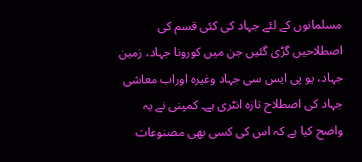مسلمانوں کے لئے جہاد کی کئی قسم کی اصطلاحیں گڑی گئیں جن میں کورونا جہاد، زمین جہاد، یو پی ایس سی جہاد وغیرہ اوراب معاشی جہاد کی اصطلاح تازہ انٹری ہے۔ کمپنی نے یہ واضح کیا ہے کہ اس کی کسی بھی مصنوعات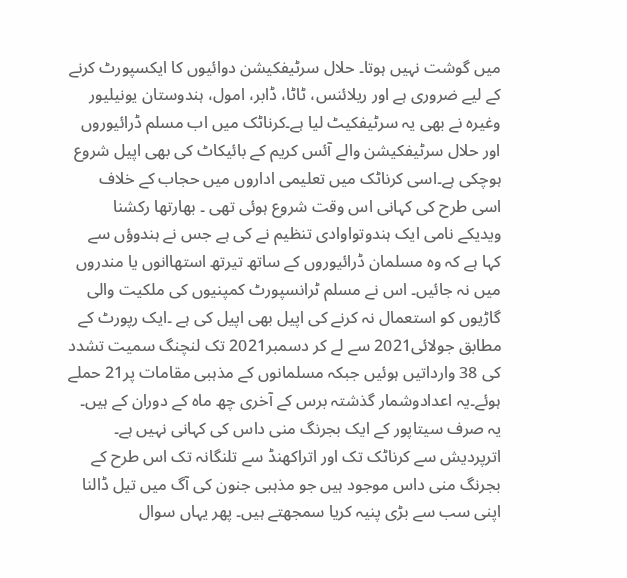میں گوشت نہیں ہوتا۔ حلال سرٹیفکیشن دوائیوں کا ایکسپورٹ کرنے کے لیے ضروری ہے اور ریلائنس، ٹاٹا، ڈابر، امول، ہندوستان یونیلیور وغیرہ نے بھی یہ سرٹیفکیٹ لیا ہے۔کرناٹک میں اب مسلم ڈرائیوروں اور حلال سرٹیفکیشن والے آئس کریم کے بائیکاٹ کی بھی اپیل شروع ہوچکی ہے۔اسی کرناٹک میں تعلیمی اداروں میں حجاب کے خلاف اسی طرح کی کہانی اس وقت شروع ہوئی تھی ۔ بھارتھا رکشنا ویدیکے نامی ایک ہندوتواوادی تنظیم نے کی ہے جس نے ہندوؤں سے کہا ہے کہ وہ مسلمان ڈرائیوروں کے ساتھ تیرتھ استھاانوں یا مندروں میں نہ جائیں۔ اس نے مسلم ٹرانسپورٹ کمپنیوں کی ملکیت والی گاڑیوں کو استعمال نہ کرنے کی اپیل بھی اپیل کی ہے ۔ایک رپورٹ کے مطابق جولائی2021 سے لے کر دسمبر2021 تک لنچنگ سمیت تشدد کی 38 وارداتیں ہوئیں جبکہ مسلمانوں کے مذہبی مقامات پر21 حملے ہوئے۔یہ اعدادوشمار گذشتہ برس کے آخری چھ ماہ کے دوران کے ہیں۔ یہ صرف سیتاپور کے ایک بجرنگ منی داس کی کہانی نہیں ہے۔ اترپردیش سے کرناٹک تک اور اتراکھنڈ سے تلنگانہ تک اس طرح کے بجرنگ منی داس موجود ہیں جو مذہبی جنون کی آگ میں تیل ڈالنا اپنی سب سے بڑی پنیہ کریا سمجھتے ہیں۔ پھر یہاں سوال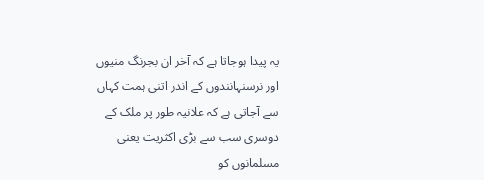یہ پیدا ہوجاتا ہے کہ آخر ان بجرنگ منیوں اور نرسنہانندوں کے اندر اتنی ہمت کہاں سے آجاتی ہے کہ علانیہ طور پر ملک کے دوسری سب سے بڑی اکثریت یعنی مسلمانوں کو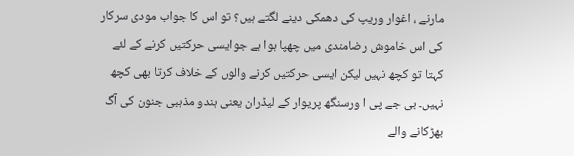مارنے ، اغوار وریپ کی دھمکی دینے لگتے ہیں؟ تو اس کا جواب مودی سرکار کی اس خاموش رضامندی میں چھپا ہوا ہے جوایسی حرکتیں کرنے کے لئے کہتا تو کچھ نہیں لیکن ایسی حرکتیں کرنے والوں کے خلاف کرتا بھی کچھ نہیں۔ بی جے پی ا ورسنگھ پریوار کے لیڈران یعنی ہندو مذہبی جنون کی آگ بھڑکانے والے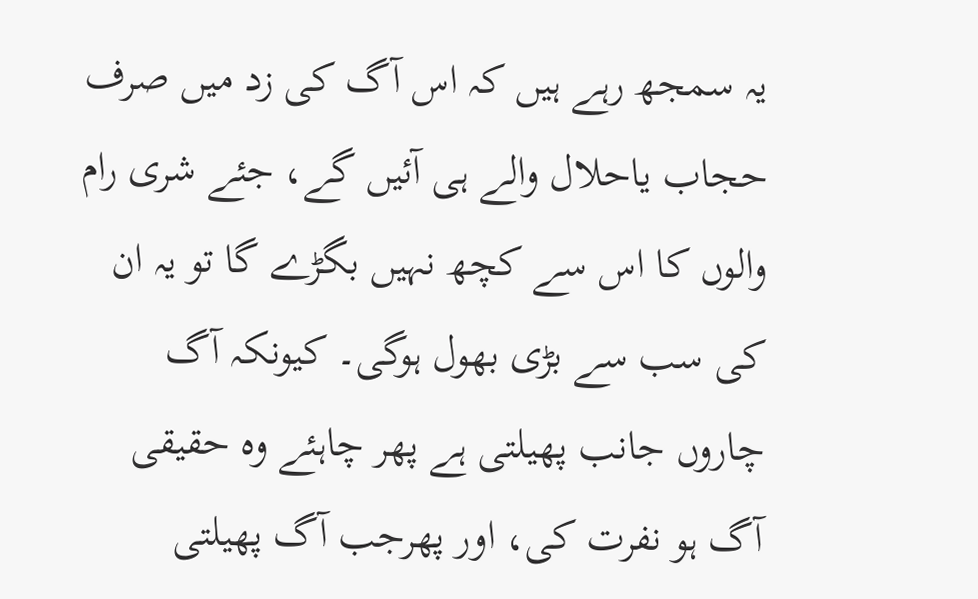یہ سمجھ رہے ہیں کہ اس آگ کی زد میں صرف حجاب یاحلال والے ہی آئیں گے، جئے شری رام والوں کا اس سے کچھ نہیں بگڑے گا تو یہ ان کی سب سے بڑی بھول ہوگی۔ کیونکہ آگ چاروں جانب پھیلتی ہے پھر چاہئے وہ حقیقی آگ ہو نفرت کی، اور پھرجب آگ پھیلتی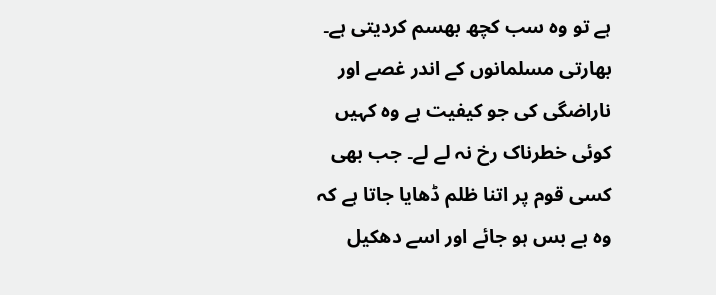ہے تو وہ سب کچھ بھسم کردیتی ہے۔ بھارتی مسلمانوں کے اندر غصے اور ناراضگی کی جو کیفیت ہے وہ کہیں کوئی خطرناک رخ نہ لے لے۔ جب بھی کسی قوم پر اتنا ظلم ڈھایا جاتا ہے کہ وہ بے بس ہو جائے اور اسے دھکیل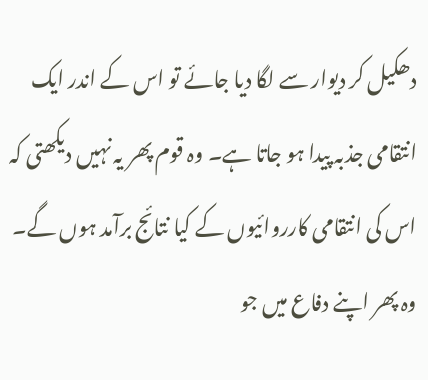دھکیل کر دیوار سے لگا دیا جائے تو اس کے اندر ایک انتقامی جذبہ پیدا ہو جاتا ہے۔ وہ قوم پھر یہ نہیں دیکھتی کہ اس کی انتقامی کارروائیوں کے کیا نتائج برآمد ہوں گے۔ وہ پھر اپنے دفاع میں جو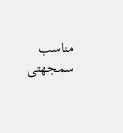مناسب سمجھتی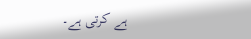ہے کرتی ہے۔